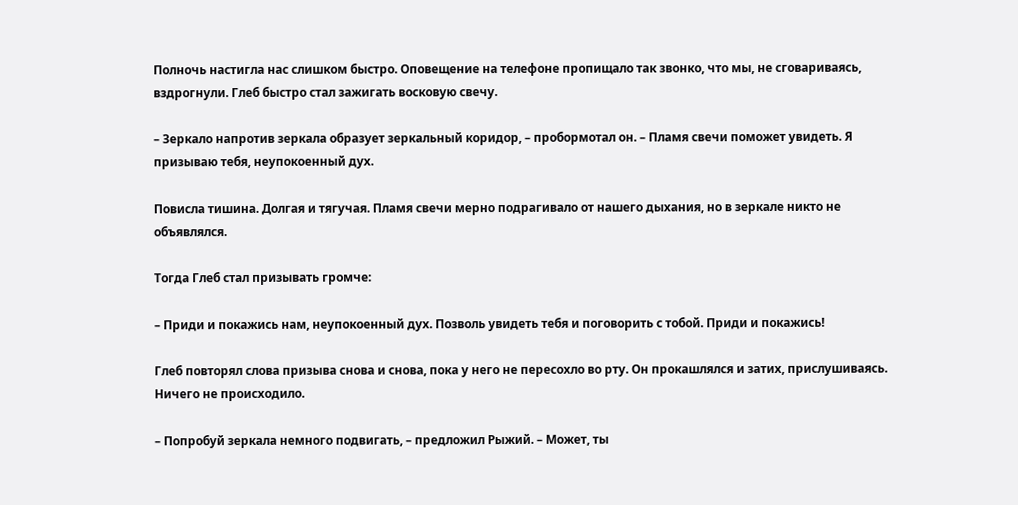Полночь настигла нас слишком быстро. Оповещение на телефоне пропищало так звонко, что мы, не сговариваясь, вздрогнули. Глеб быстро стал зажигать восковую свечу.

– Зеркало напротив зеркала образует зеркальный коридор, – пробормотал он. – Пламя свечи поможет увидеть. Я призываю тебя, неупокоенный дух.

Повисла тишина. Долгая и тягучая. Пламя свечи мерно подрагивало от нашего дыхания, но в зеркале никто не объявлялся.

Тогда Глеб стал призывать громче:

– Приди и покажись нам, неупокоенный дух. Позволь увидеть тебя и поговорить с тобой. Приди и покажись!

Глеб повторял слова призыва снова и снова, пока у него не пересохло во рту. Он прокашлялся и затих, прислушиваясь. Ничего не происходило.

– Попробуй зеркала немного подвигать, – предложил Рыжий. – Может, ты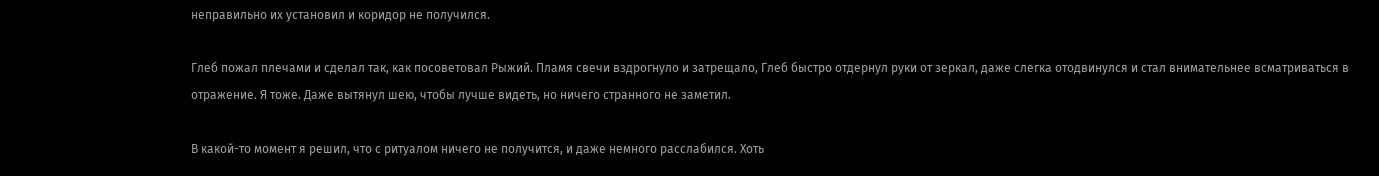неправильно их установил и коридор не получился.

Глеб пожал плечами и сделал так, как посоветовал Рыжий. Пламя свечи вздрогнуло и затрещало, Глеб быстро отдернул руки от зеркал, даже слегка отодвинулся и стал внимательнее всматриваться в отражение. Я тоже. Даже вытянул шею, чтобы лучше видеть, но ничего странного не заметил.

В какой-то момент я решил, что с ритуалом ничего не получится, и даже немного расслабился. Хоть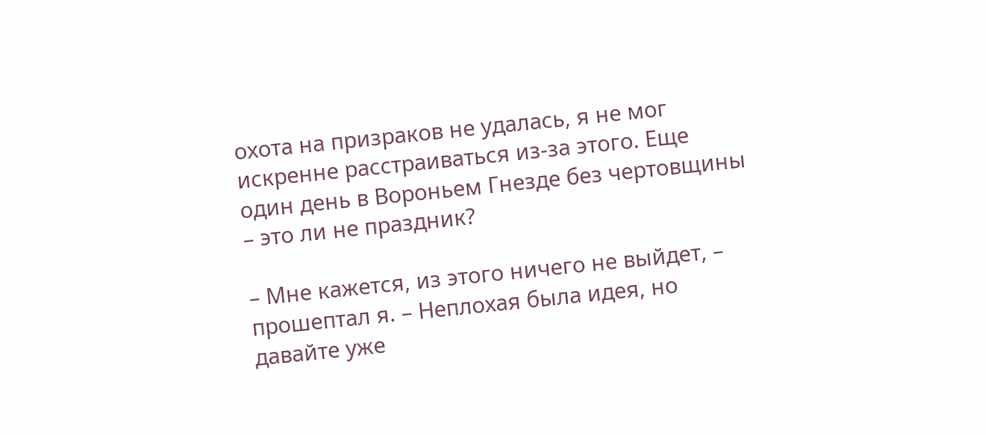охота на призраков не удалась, я не мог искренне расстраиваться из-за этого. Еще один день в Вороньем Гнезде без чертовщины – это ли не праздник?

– Мне кажется, из этого ничего не выйдет, – прошептал я. – Неплохая была идея, но давайте уже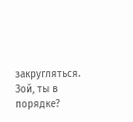закругляться. Зой, ты в порядке?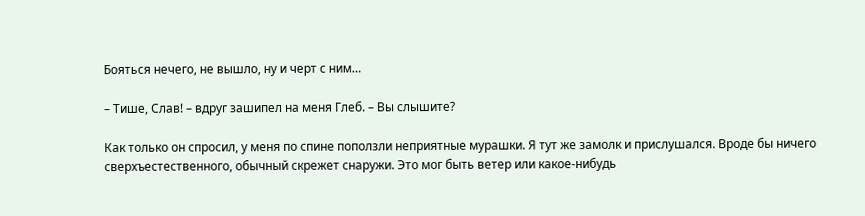Бояться нечего, не вышло, ну и черт с ним…

– Тише, Слав! – вдруг зашипел на меня Глеб. – Вы слышите?

Как только он спросил, у меня по спине поползли неприятные мурашки. Я тут же замолк и прислушался. Вроде бы ничего сверхъестественного, обычный скрежет снаружи. Это мог быть ветер или какое-нибудь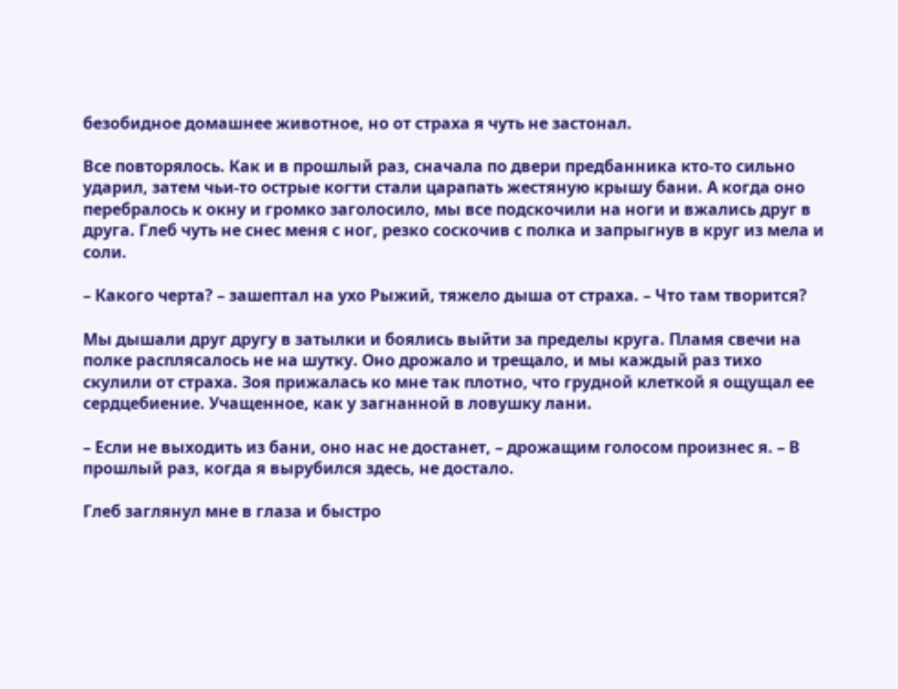безобидное домашнее животное, но от страха я чуть не застонал.

Все повторялось. Как и в прошлый раз, сначала по двери предбанника кто-то сильно ударил, затем чьи-то острые когти стали царапать жестяную крышу бани. А когда оно перебралось к окну и громко заголосило, мы все подскочили на ноги и вжались друг в друга. Глеб чуть не снес меня с ног, резко соскочив с полка и запрыгнув в круг из мела и соли.

– Какого черта? – зашептал на ухо Рыжий, тяжело дыша от страха. – Что там творится?

Мы дышали друг другу в затылки и боялись выйти за пределы круга. Пламя свечи на полке расплясалось не на шутку. Оно дрожало и трещало, и мы каждый раз тихо скулили от страха. Зоя прижалась ко мне так плотно, что грудной клеткой я ощущал ее сердцебиение. Учащенное, как у загнанной в ловушку лани.

– Если не выходить из бани, оно нас не достанет, – дрожащим голосом произнес я. – В прошлый раз, когда я вырубился здесь, не достало.

Глеб заглянул мне в глаза и быстро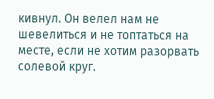кивнул. Он велел нам не шевелиться и не топтаться на месте, если не хотим разорвать солевой круг.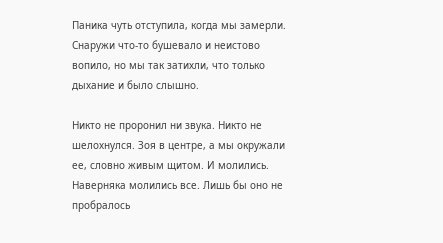Паника чуть отступила, когда мы замерли. Снаружи что-то бушевало и неистово вопило, но мы так затихли, что только дыхание и было слышно.

Никто не проронил ни звука. Никто не шелохнулся. Зоя в центре, а мы окружали ее, словно живым щитом. И молились. Наверняка молились все. Лишь бы оно не пробралось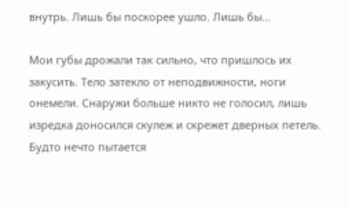внутрь. Лишь бы поскорее ушло. Лишь бы…

Мои губы дрожали так сильно, что пришлось их закусить. Тело затекло от неподвижности, ноги онемели. Снаружи больше никто не голосил, лишь изредка доносился скулеж и скрежет дверных петель. Будто нечто пытается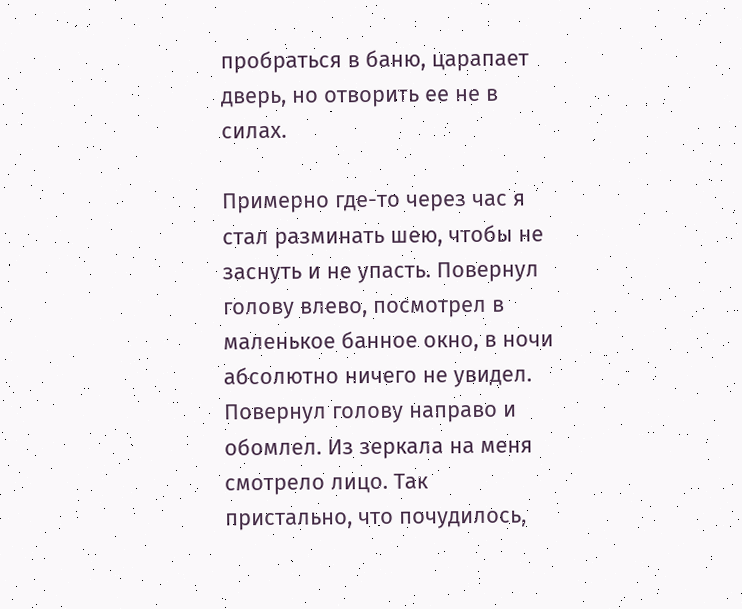пробраться в баню, царапает дверь, но отворить ее не в силах.

Примерно где-то через час я стал разминать шею, чтобы не заснуть и не упасть. Повернул голову влево, посмотрел в маленькое банное окно, в ночи абсолютно ничего не увидел. Повернул голову направо и обомлел. Из зеркала на меня смотрело лицо. Так пристально, что почудилось,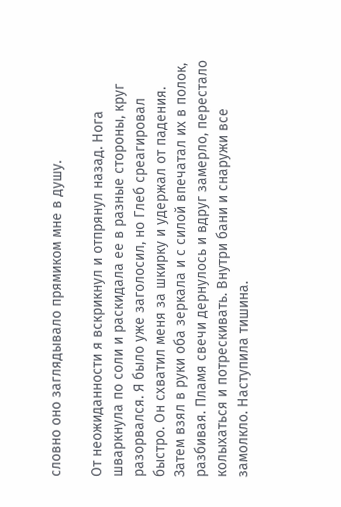словно оно заглядывало прямиком мне в душу.

От неожиданности я вскрикнул и отпрянул назад. Нога шваркнула по соли и раскидала ее в разные стороны, круг разорвался. Я было уже заголосил, но Глеб среагировал быстро. Он схватил меня за шкирку и удержал от падения. Затем взял в руки оба зеркала и с силой впечатал их в полок, разбивая. Пламя свечи дернулось и вдруг замерло, перестало колыхаться и потрескивать. Внутри бани и снаружи все замолкло. Наступила тишина.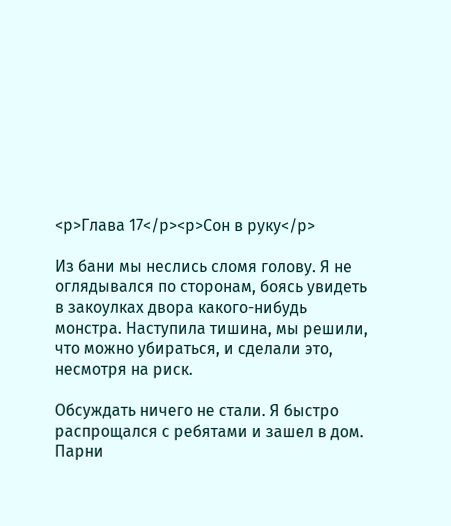<p>Глава 17</p><p>Сон в руку</p>

Из бани мы неслись сломя голову. Я не оглядывался по сторонам, боясь увидеть в закоулках двора какого-нибудь монстра. Наступила тишина, мы решили, что можно убираться, и сделали это, несмотря на риск.

Обсуждать ничего не стали. Я быстро распрощался с ребятами и зашел в дом. Парни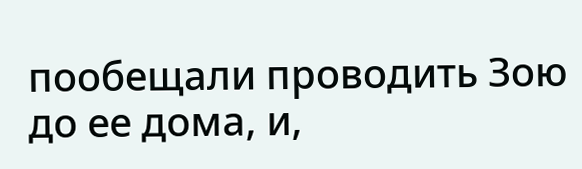пообещали проводить Зою до ее дома, и,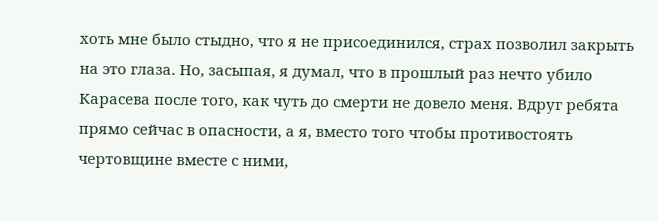хоть мне было стыдно, что я не присоединился, страх позволил закрыть на это глаза. Но, засыпая, я думал, что в прошлый раз нечто убило Карасева после того, как чуть до смерти не довело меня. Вдруг ребята прямо сейчас в опасности, а я, вместо того чтобы противостоять чертовщине вместе с ними,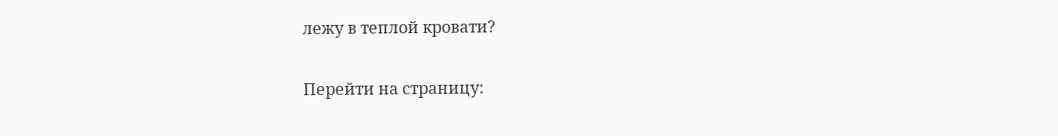лежу в теплой кровати?

Перейти на страницу: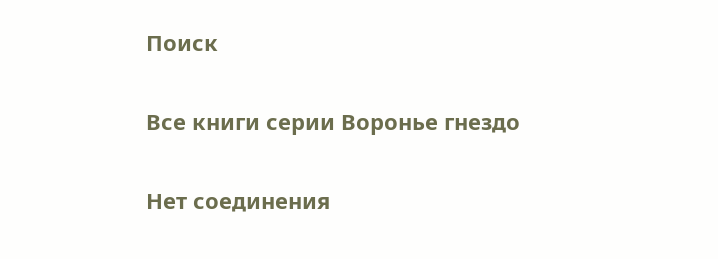Поиск

Все книги серии Воронье гнездо

Нет соединения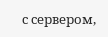с сервером,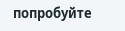попробуйте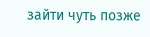зайти чуть позже